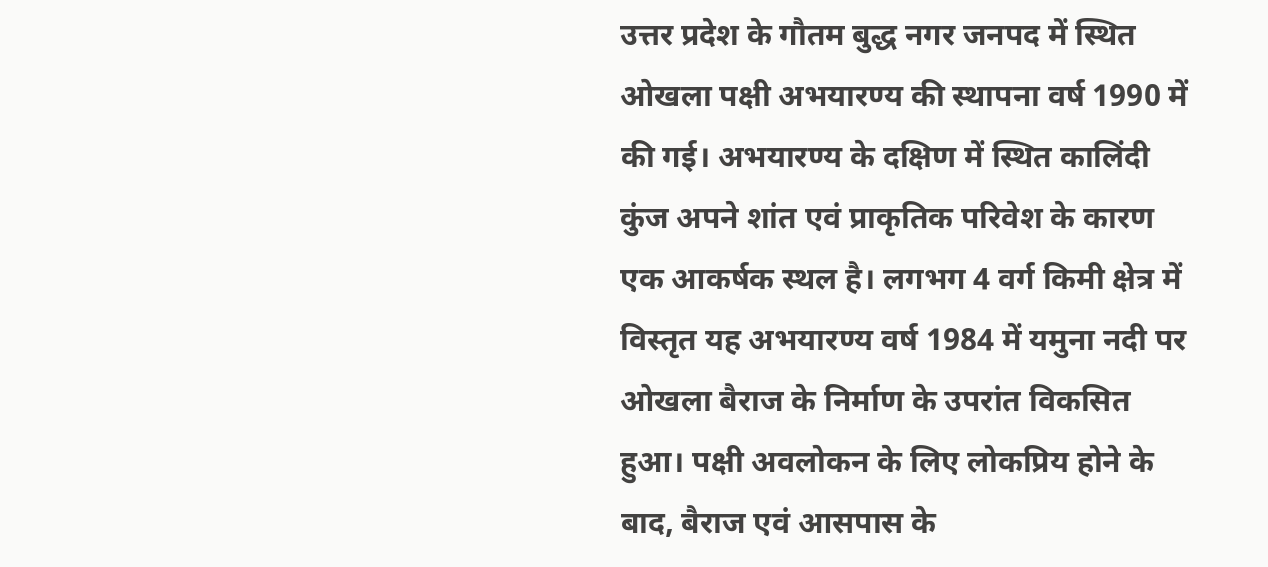उत्तर प्रदेश के गौतम बुद्ध नगर जनपद में स्थित ओखला पक्षी अभयारण्य की स्थापना वर्ष 1990 में की गई। अभयारण्य के दक्षिण में स्थित कालिंदी कुंज अपने शांत एवं प्राकृतिक परिवेश के कारण एक आकर्षक स्थल है। लगभग 4 वर्ग किमी क्षेत्र में विस्तृत यह अभयारण्य वर्ष 1984 में यमुना नदी पर ओखला बैराज के निर्माण के उपरांत विकसित हुआ। पक्षी अवलोकन के लिए लोकप्रिय होने के बाद, बैराज एवं आसपास के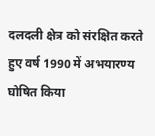दलदली क्षेत्र को संरक्षित करते हुए वर्ष 1990 में अभयारण्य घोषित किया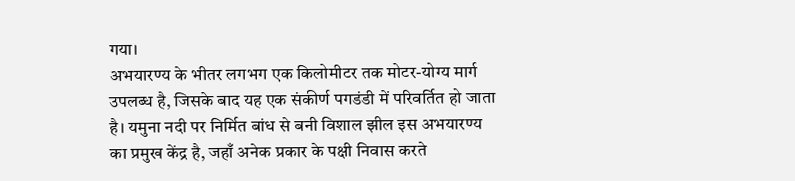गया।
अभयारण्य के भीतर लगभग एक किलोमीटर तक मोटर-योग्य मार्ग उपलब्ध है, जिसके बाद यह एक संकीर्ण पगडंडी में परिवर्तित हो जाता है। यमुना नदी पर निर्मित बांध से बनी विशाल झील इस अभयारण्य का प्रमुख केंद्र है, जहाँ अनेक प्रकार के पक्षी निवास करते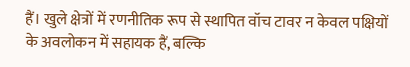हैं। खुले क्षेत्रों में रणनीतिक रूप से स्थापित वॉच टावर न केवल पक्षियों के अवलोकन में सहायक हैं, बल्कि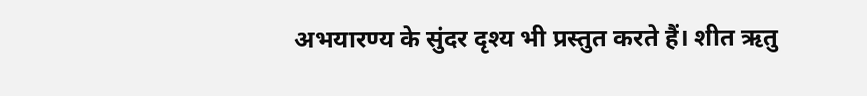अभयारण्य के सुंदर दृश्य भी प्रस्तुत करते हैं। शीत ऋतु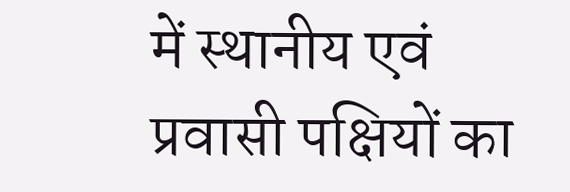में स्थानीय एवं प्रवासी पक्षियों का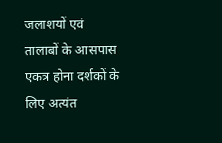जलाशयों एवं तालाबों के आसपास एकत्र होना दर्शकों के लिए अत्यंत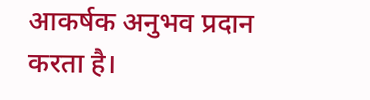आकर्षक अनुभव प्रदान करता है।